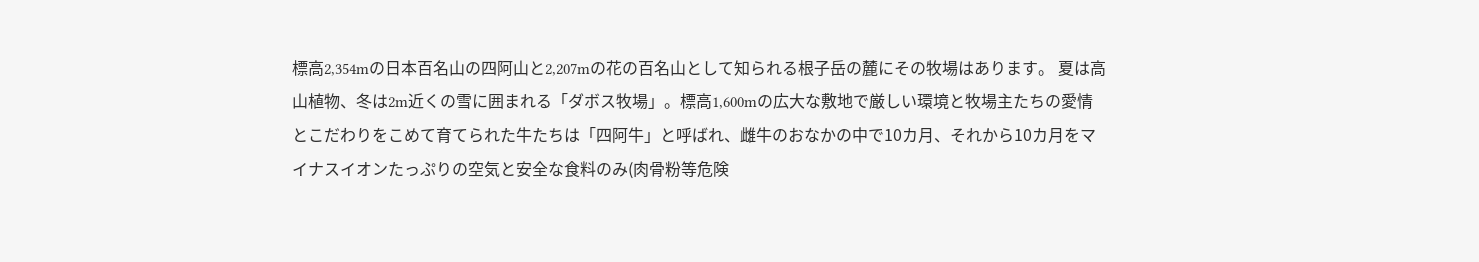標高2,354mの日本百名山の四阿山と2,207mの花の百名山として知られる根子岳の麓にその牧場はあります。 夏は高山植物、冬は2m近くの雪に囲まれる「ダボス牧場」。標高1,600mの広大な敷地で厳しい環境と牧場主たちの愛情とこだわりをこめて育てられた牛たちは「四阿牛」と呼ばれ、雌牛のおなかの中で10カ月、それから10カ月をマイナスイオンたっぷりの空気と安全な食料のみ(肉骨粉等危険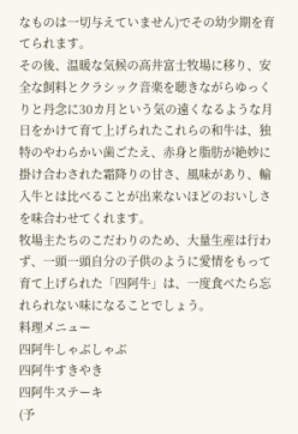なものは一切与えていません)でその幼少期を育てられます。
その後、温暖な気候の高井富士牧場に移り、安全な飼料とクラシック音楽を聴きながらゆっくりと丹念に30カ月という気の遠くなるような月日をかけて育て上げられたこれらの和牛は、独特のやわらかい歯ごたえ、赤身と脂肪が絶妙に掛け合わされた霜降りの甘さ、風味があり、輸入牛とは比べることが出来ないほどのおいしさを味合わせてくれます。
牧場主たちのこだわりのため、大量生産は行わず、一頭一頭自分の子供のように愛情をもって育て上げられた「四阿牛」は、一度食べたら忘れられない味になることでしょう。
料理メニュー
四阿牛しゃぶしゃぶ
四阿牛すきやき
四阿牛ステーキ
(予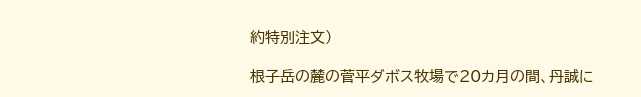約特別注文)

根子岳の麓の菅平ダボス牧場で20カ月の間、丹誠に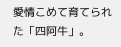愛情こめて育てられた「四阿牛」。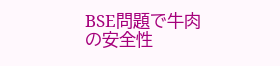BSE問題で牛肉の安全性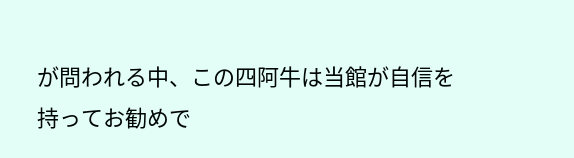が問われる中、この四阿牛は当館が自信を持ってお勧めで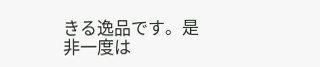きる逸品です。是非一度は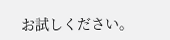お試しください。